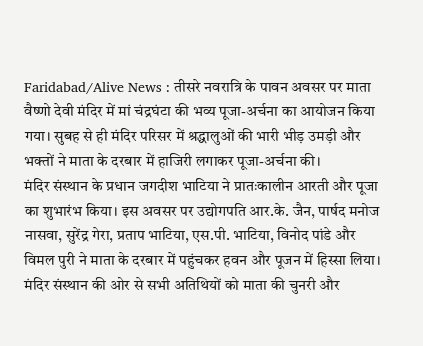Faridabad/Alive News : तीसरे नवरात्रि के पावन अवसर पर माता वैष्णो देवी मंदिर में मां चंद्रघंटा की भव्य पूजा-अर्चना का आयोजन किया गया। सुबह से ही मंदिर परिसर में श्रद्धालुओं की भारी भीड़ उमड़ी और भक्तों ने माता के दरबार में हाजिरी लगाकर पूजा-अर्चना की।
मंदिर संस्थान के प्रधान जगदीश भाटिया ने प्रातःकालीन आरती और पूजा का शुभारंभ किया। इस अवसर पर उद्योगपति आर.के. जैन, पार्षद मनोज नासवा, सुरेंद्र गेरा, प्रताप भाटिया, एस.पी. भाटिया, विनोद पांडे और विमल पुरी ने माता के दरबार में पहुंचकर हवन और पूजन में हिस्सा लिया। मंदिर संस्थान की ओर से सभी अतिथियों को माता की चुनरी और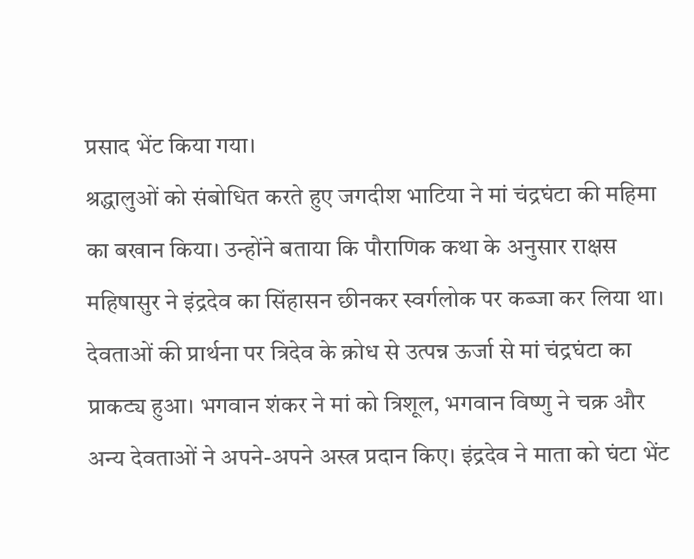प्रसाद भेंट किया गया।
श्रद्धालुओं को संबोधित करते हुए जगदीश भाटिया ने मां चंद्रघंटा की महिमा का बखान किया। उन्होंने बताया कि पौराणिक कथा के अनुसार राक्षस महिषासुर ने इंद्रदेव का सिंहासन छीनकर स्वर्गलोक पर कब्जा कर लिया था। देवताओं की प्रार्थना पर त्रिदेव के क्रोध से उत्पन्न ऊर्जा से मां चंद्रघंटा का प्राकट्य हुआ। भगवान शंकर ने मां को त्रिशूल, भगवान विष्णु ने चक्र और अन्य देवताओं ने अपने-अपने अस्त्र प्रदान किए। इंद्रदेव ने माता को घंटा भेंट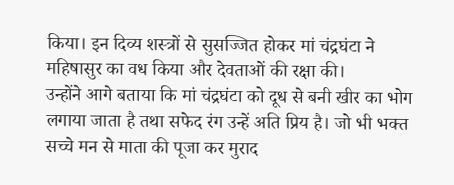किया। इन दिव्य शस्त्रों से सुसज्जित होकर मां चंद्रघंटा ने महिषासुर का वध किया और देवताओं की रक्षा की।
उन्होंने आगे बताया कि मां चंद्रघंटा को दूध से बनी खीर का भोग लगाया जाता है तथा सफेद रंग उन्हें अति प्रिय है। जो भी भक्त सच्चे मन से माता की पूजा कर मुराद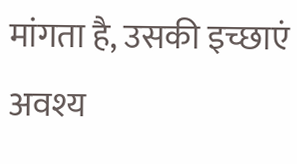मांगता है, उसकी इच्छाएं अवश्य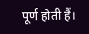पूर्ण होती हैं।